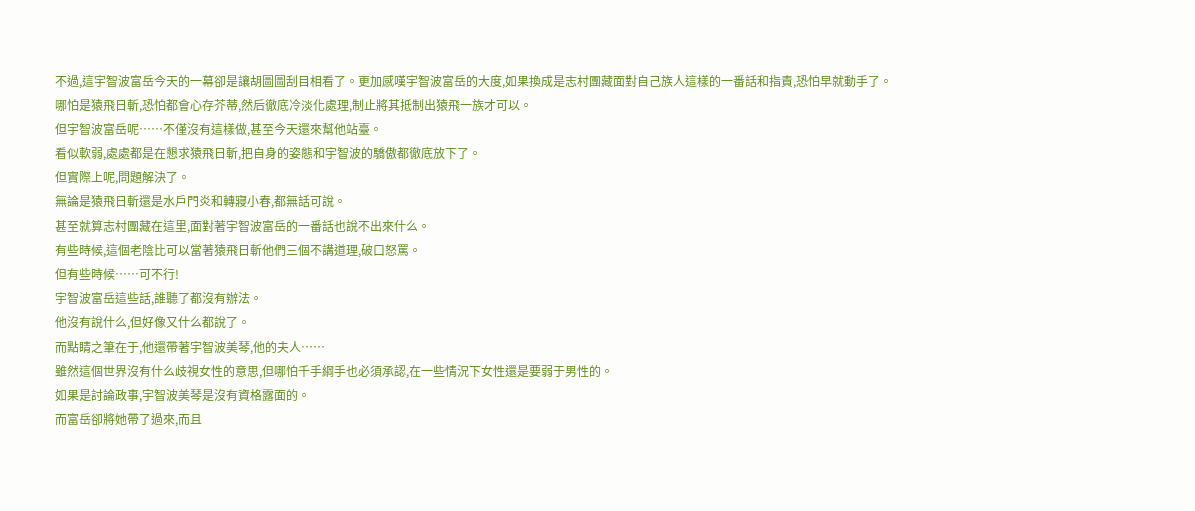不過,這宇智波富岳今天的一幕卻是讓胡圖圖刮目相看了。更加感嘆宇智波富岳的大度,如果換成是志村團藏面對自己族人這樣的一番話和指責,恐怕早就動手了。
哪怕是猿飛日斬,恐怕都會心存芥蒂,然后徹底冷淡化處理,制止將其抵制出猿飛一族才可以。
但宇智波富岳呢……不僅沒有這樣做,甚至今天還來幫他站臺。
看似軟弱,處處都是在懇求猿飛日斬,把自身的姿態和宇智波的驕傲都徹底放下了。
但實際上呢,問題解決了。
無論是猿飛日斬還是水戶門炎和轉寢小春,都無話可說。
甚至就算志村團藏在這里,面對著宇智波富岳的一番話也說不出來什么。
有些時候,這個老陰比可以當著猿飛日斬他們三個不講道理,破口怒罵。
但有些時候……可不行!
宇智波富岳這些話,誰聽了都沒有辦法。
他沒有說什么,但好像又什么都說了。
而點睛之筆在于,他還帶著宇智波美琴,他的夫人……
雖然這個世界沒有什么歧視女性的意思,但哪怕千手綱手也必須承認,在一些情況下女性還是要弱于男性的。
如果是討論政事,宇智波美琴是沒有資格露面的。
而富岳卻將她帶了過來,而且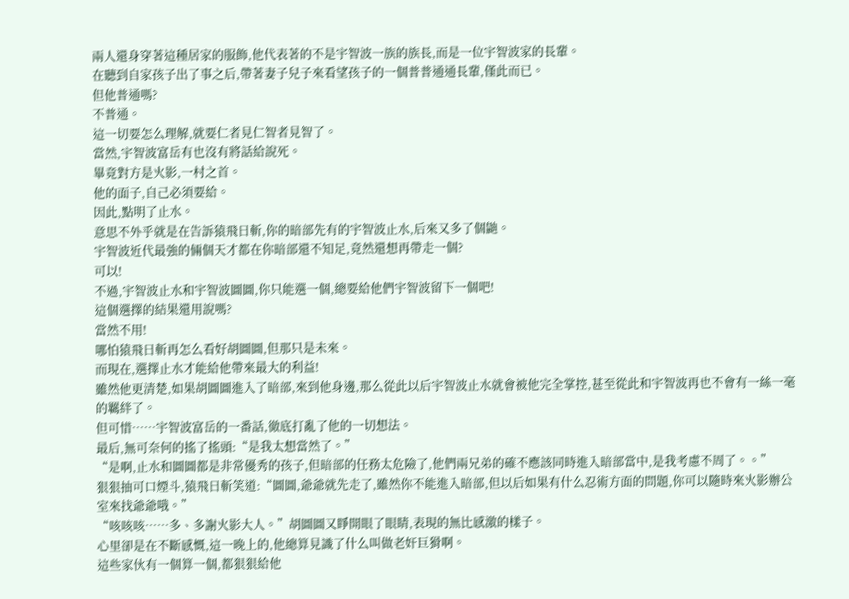兩人還身穿著這種居家的服飾,他代表著的不是宇智波一族的族長,而是一位宇智波家的長輩。
在聽到自家孩子出了事之后,帶著妻子兒子來看望孩子的一個普普通通長輩,僅此而已。
但他普通嗎?
不普通。
這一切要怎么理解,就要仁者見仁智者見智了。
當然,宇智波富岳有也沒有將話給說死。
畢竟對方是火影,一村之首。
他的面子,自己必須要給。
因此,點明了止水。
意思不外乎就是在告訴猿飛日斬,你的暗部先有的宇智波止水,后來又多了個鼬。
宇智波近代最強的倆個天才都在你暗部還不知足,竟然還想再帶走一個?
可以!
不過,宇智波止水和宇智波圖圖,你只能選一個,總要給他們宇智波留下一個吧!
這個選擇的結果還用說嗎?
當然不用!
哪怕猿飛日斬再怎么看好胡圖圖,但那只是未來。
而現在,選擇止水才能給他帶來最大的利益!
雖然他更清楚,如果胡圖圖進入了暗部,來到他身邊,那么從此以后宇智波止水就會被他完全掌控,甚至從此和宇智波再也不會有一絲一毫的羈絆了。
但可惜……宇智波富岳的一番話,徹底打亂了他的一切想法。
最后,無可奈何的搖了搖頭:“是我太想當然了。”
“是啊,止水和圖圖都是非常優秀的孩子,但暗部的任務太危險了,他們兩兄弟的確不應該同時進入暗部當中,是我考慮不周了。。”
狠狠抽可口煙斗,猿飛日斬笑道:“圖圖,爺爺就先走了,雖然你不能進入暗部,但以后如果有什么忍術方面的問題,你可以隨時來火影辦公室來找爺爺哦。”
“咳咳咳……多、多謝火影大人。”胡圖圖又睜開眼了眼睛,表現的無比感激的樣子。
心里卻是在不斷感慨,這一晚上的,他總算見識了什么叫做老奸巨猾啊。
這些家伙有一個算一個,都狠狠給他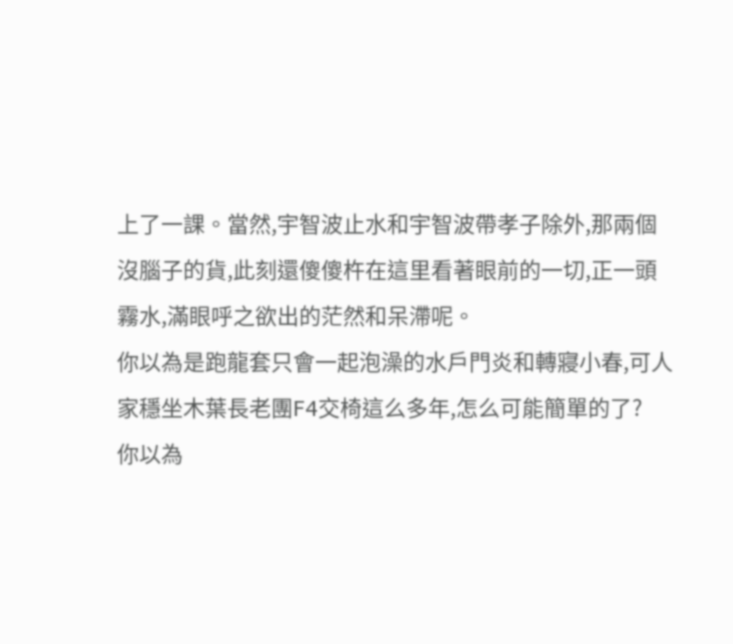上了一課。當然,宇智波止水和宇智波帶孝子除外,那兩個沒腦子的貨,此刻還傻傻杵在這里看著眼前的一切,正一頭霧水,滿眼呼之欲出的茫然和呆滯呢。
你以為是跑龍套只會一起泡澡的水戶門炎和轉寢小春,可人家穩坐木葉長老團F4交椅這么多年,怎么可能簡單的了?
你以為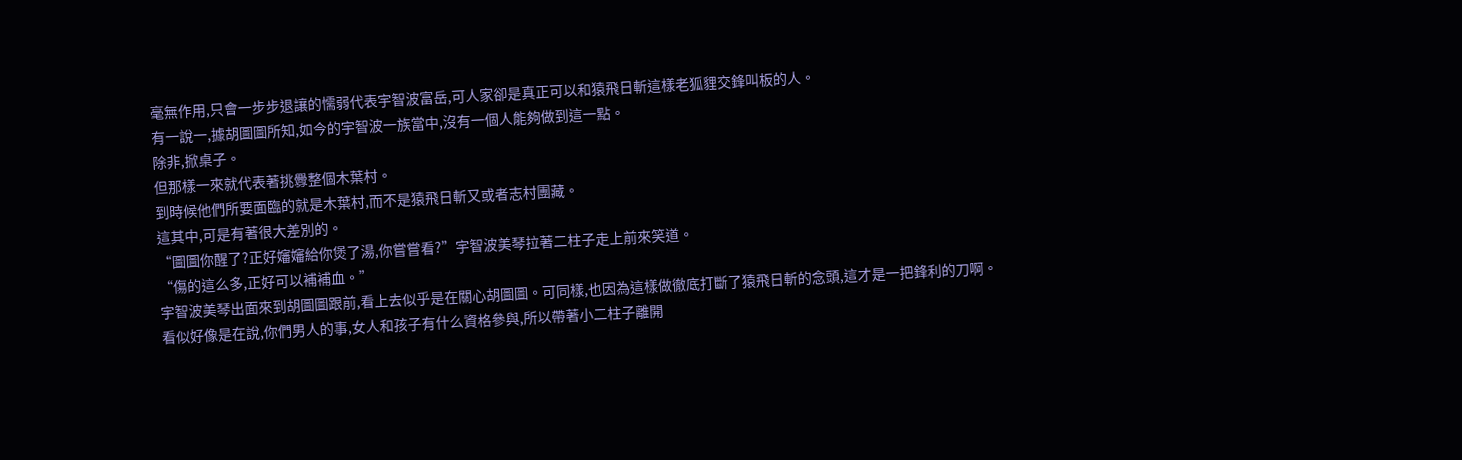毫無作用,只會一步步退讓的懦弱代表宇智波富岳,可人家卻是真正可以和猿飛日斬這樣老狐貍交鋒叫板的人。
有一說一,據胡圖圖所知,如今的宇智波一族當中,沒有一個人能夠做到這一點。
除非,掀桌子。
但那樣一來就代表著挑釁整個木葉村。
到時候他們所要面臨的就是木葉村,而不是猿飛日斬又或者志村團藏。
這其中,可是有著很大差別的。
“圖圖你醒了?正好嬸嬸給你煲了湯,你嘗嘗看?”宇智波美琴拉著二柱子走上前來笑道。
“傷的這么多,正好可以補補血。”
宇智波美琴出面來到胡圖圖跟前,看上去似乎是在關心胡圖圖。可同樣,也因為這樣做徹底打斷了猿飛日斬的念頭,這才是一把鋒利的刀啊。
看似好像是在說,你們男人的事,女人和孩子有什么資格參與,所以帶著小二柱子離開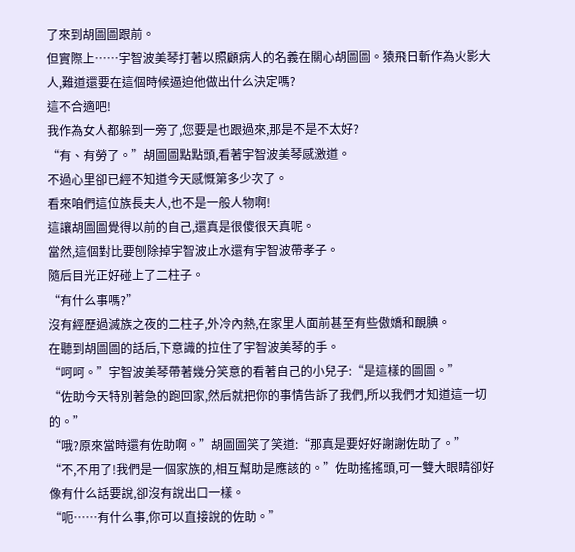了來到胡圖圖跟前。
但實際上……宇智波美琴打著以照顧病人的名義在關心胡圖圖。猿飛日斬作為火影大人,難道還要在這個時候逼迫他做出什么決定嗎?
這不合適吧!
我作為女人都躲到一旁了,您要是也跟過來,那是不是不太好?
“有、有勞了。”胡圖圖點點頭,看著宇智波美琴感激道。
不過心里卻已經不知道今天感慨第多少次了。
看來咱們這位族長夫人,也不是一般人物啊!
這讓胡圖圖覺得以前的自己,還真是很傻很天真呢。
當然,這個對比要刨除掉宇智波止水還有宇智波帶孝子。
隨后目光正好碰上了二柱子。
“有什么事嗎?”
沒有經歷過滅族之夜的二柱子,外冷內熱,在家里人面前甚至有些傲嬌和靦腆。
在聽到胡圖圖的話后,下意識的拉住了宇智波美琴的手。
“呵呵。”宇智波美琴帶著幾分笑意的看著自己的小兒子:“是這樣的圖圖。”
“佐助今天特別著急的跑回家,然后就把你的事情告訴了我們,所以我們才知道這一切的。”
“哦?原來當時還有佐助啊。”胡圖圖笑了笑道:“那真是要好好謝謝佐助了。”
“不,不用了!我們是一個家族的,相互幫助是應該的。”佐助搖搖頭,可一雙大眼睛卻好像有什么話要說,卻沒有說出口一樣。
“呃……有什么事,你可以直接說的佐助。”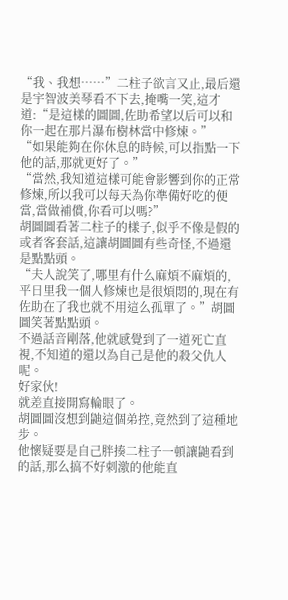“我、我想……”二柱子欲言又止,最后還是宇智波美琴看不下去,掩嘴一笑,這才道:“是這樣的圖圖,佐助希望以后可以和你一起在那片瀑布樹林當中修煉。”
“如果能夠在你休息的時候,可以指點一下他的話,那就更好了。”
“當然,我知道這樣可能會影響到你的正常修煉,所以我可以每天為你準備好吃的便當,當做補償,你看可以嗎?”
胡圖圖看著二柱子的樣子,似乎不像是假的或者客套話,這讓胡圖圖有些奇怪,不過還是點點頭。
“夫人說笑了,哪里有什么麻煩不麻煩的,平日里我一個人修煉也是很煩悶的,現在有佐助在了我也就不用這么孤單了。”胡圖圖笑著點點頭。
不過話音剛落,他就感覺到了一道死亡直視,不知道的還以為自己是他的殺父仇人呢。
好家伙!
就差直接開寫輪眼了。
胡圖圖沒想到鼬這個弟控,竟然到了這種地步。
他懷疑要是自己胖揍二柱子一頓讓鼬看到的話,那么搞不好刺激的他能直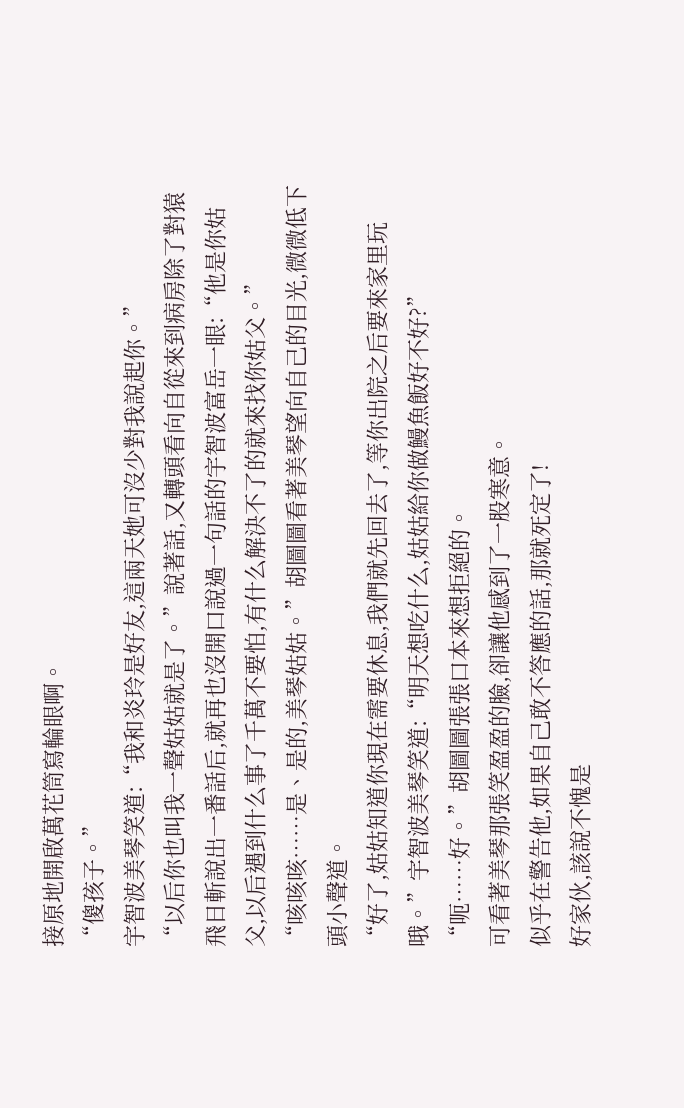接原地開啟萬花筒寫輪眼啊。
“傻孩子。”
宇智波美琴笑道:“我和炎玲是好友,這兩天她可沒少對我說起你。”
“以后你也叫我一聲姑姑就是了。”說著話,又轉頭看向自從來到病房除了對猿飛日斬說出一番話后,就再也沒開口說過一句話的宇智波富岳一眼:“他是你姑父,以后遇到什么事了千萬不要怕,有什么解決不了的就來找你姑父。”
“咳咳咳……是、是的,美琴姑姑。”胡圖圖看著美琴望向自己的目光,微微低下頭小聲道。
“好了,姑姑知道你現在需要休息,我們就先回去了,等你出院之后要來家里玩哦。”宇智波美琴笑道:“明天想吃什么,姑姑給你做鰻魚飯好不好?”
“呃……好。”胡圖圖張張口本來想拒絕的。
可看著美琴那張笑盈盈的臉,卻讓他感到了一股寒意。
似乎在警告他,如果自己敢不答應的話,那就死定了!
好家伙,該說不愧是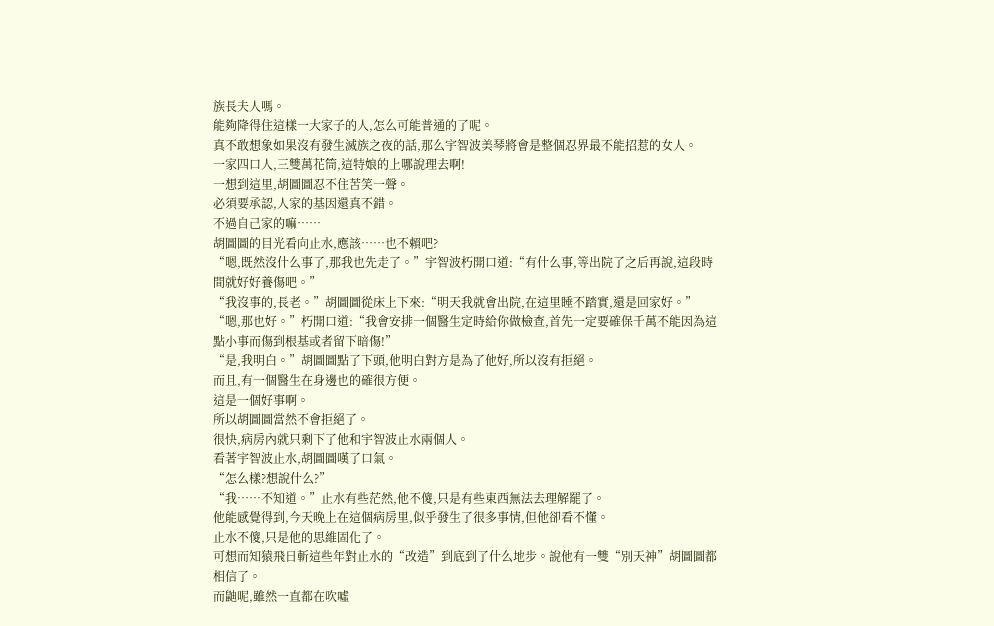族長夫人嗎。
能夠降得住這樣一大家子的人,怎么可能普通的了呢。
真不敢想象如果沒有發生滅族之夜的話,那么宇智波美琴將會是整個忍界最不能招惹的女人。
一家四口人,三雙萬花筒,這特娘的上哪說理去啊!
一想到這里,胡圖圖忍不住苦笑一聲。
必須要承認,人家的基因還真不錯。
不過自己家的嘛……
胡圖圖的目光看向止水,應該……也不賴吧?
“嗯,既然沒什么事了,那我也先走了。”宇智波朽開口道:“有什么事,等出院了之后再說,這段時間就好好養傷吧。”
“我沒事的,長老。”胡圖圖從床上下來:“明天我就會出院,在這里睡不踏實,還是回家好。”
“嗯,那也好。”朽開口道:“我會安排一個醫生定時給你做檢查,首先一定要確保千萬不能因為這點小事而傷到根基或者留下暗傷!”
“是,我明白。”胡圖圖點了下頭,他明白對方是為了他好,所以沒有拒絕。
而且,有一個醫生在身邊也的確很方便。
這是一個好事啊。
所以胡圖圖當然不會拒絕了。
很快,病房內就只剩下了他和宇智波止水兩個人。
看著宇智波止水,胡圖圖嘆了口氣。
“怎么樣?想說什么?”
“我……不知道。”止水有些茫然,他不傻,只是有些東西無法去理解罷了。
他能感覺得到,今天晚上在這個病房里,似乎發生了很多事情,但他卻看不懂。
止水不傻,只是他的思維固化了。
可想而知猿飛日斬這些年對止水的“改造”到底到了什么地步。說他有一雙“別天神”胡圖圖都相信了。
而鼬呢,雖然一直都在吹噓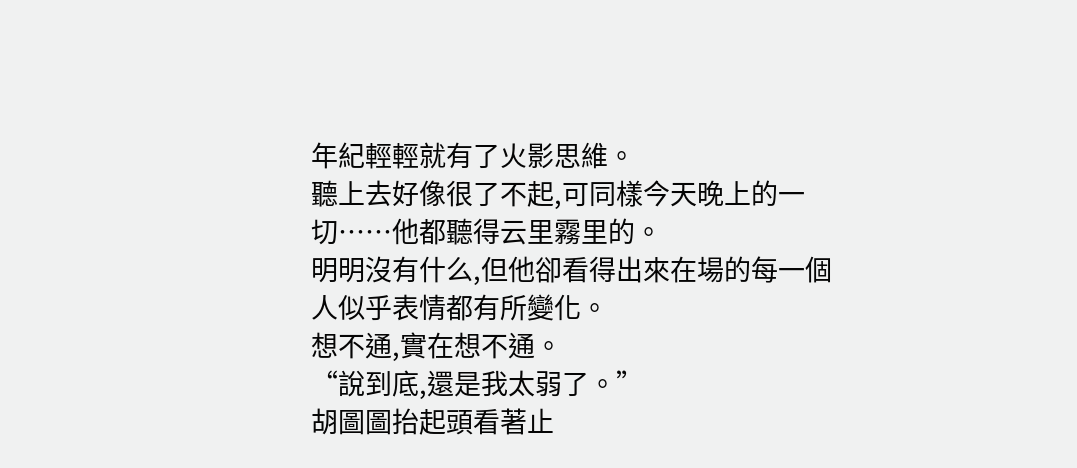年紀輕輕就有了火影思維。
聽上去好像很了不起,可同樣今天晚上的一切……他都聽得云里霧里的。
明明沒有什么,但他卻看得出來在場的每一個人似乎表情都有所變化。
想不通,實在想不通。
“說到底,還是我太弱了。”
胡圖圖抬起頭看著止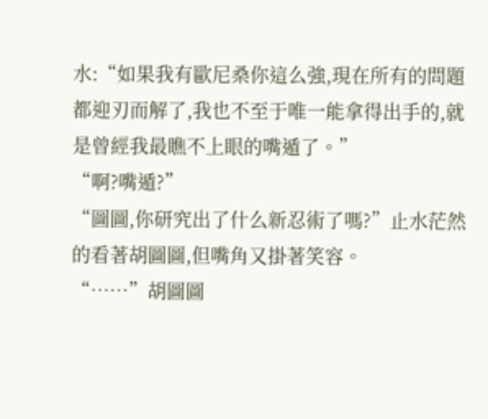水:“如果我有歐尼桑你這么強,現在所有的問題都迎刃而解了,我也不至于唯一能拿得出手的,就是曾經我最瞧不上眼的嘴遁了。”
“啊?嘴遁?”
“圖圖,你研究出了什么新忍術了嗎?”止水茫然的看著胡圖圖,但嘴角又掛著笑容。
“……”胡圖圖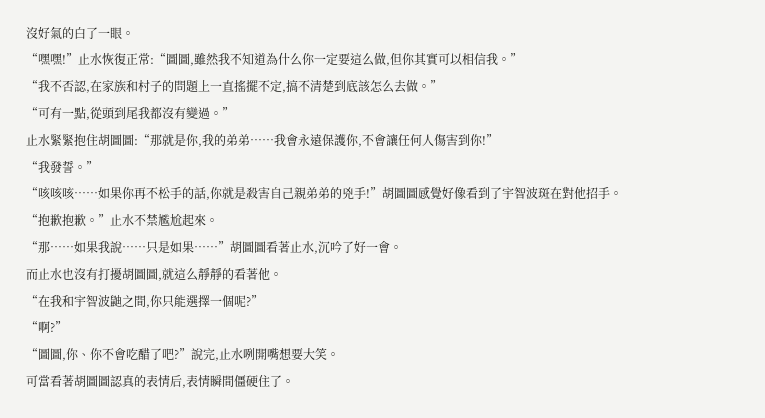沒好氣的白了一眼。
“嘿嘿!”止水恢復正常:“圖圖,雖然我不知道為什么你一定要這么做,但你其實可以相信我。”
“我不否認,在家族和村子的問題上一直搖擺不定,搞不清楚到底該怎么去做。”
“可有一點,從頭到尾我都沒有變過。”
止水緊緊抱住胡圖圖:“那就是你,我的弟弟……我會永遠保護你,不會讓任何人傷害到你!”
“我發誓。”
“咳咳咳……如果你再不松手的話,你就是殺害自己親弟弟的兇手!”胡圖圖感覺好像看到了宇智波斑在對他招手。
“抱歉抱歉。”止水不禁尷尬起來。
“那……如果我說……只是如果……”胡圖圖看著止水,沉吟了好一會。
而止水也沒有打擾胡圖圖,就這么靜靜的看著他。
“在我和宇智波鼬之間,你只能選擇一個呢?”
“啊?”
“圖圖,你、你不會吃醋了吧?”說完,止水咧開嘴想要大笑。
可當看著胡圖圖認真的表情后,表情瞬間僵硬住了。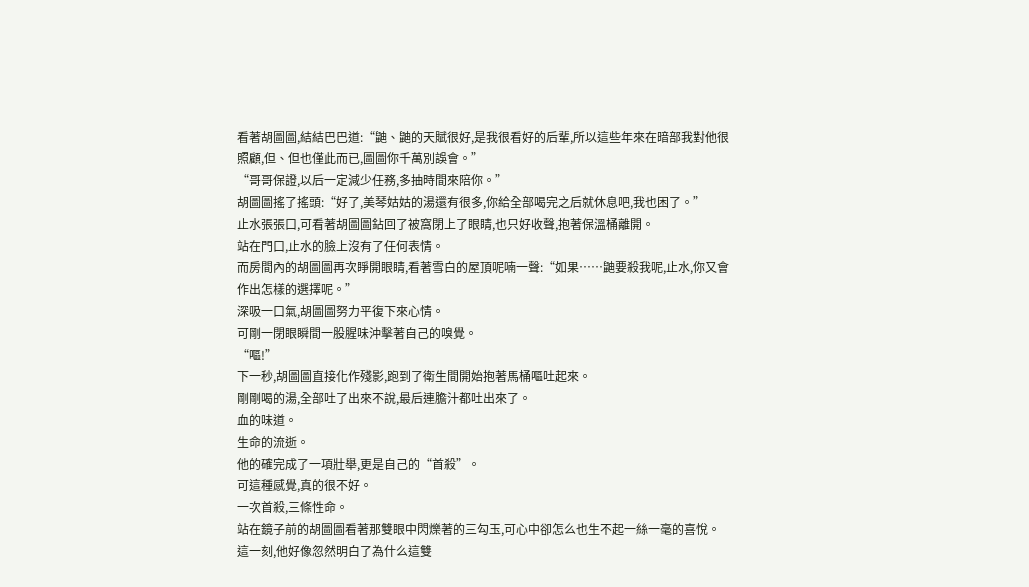看著胡圖圖,結結巴巴道:“鼬、鼬的天賦很好,是我很看好的后輩,所以這些年來在暗部我對他很照顧,但、但也僅此而已,圖圖你千萬別誤會。”
“哥哥保證,以后一定減少任務,多抽時間來陪你。”
胡圖圖搖了搖頭:“好了,美琴姑姑的湯還有很多,你給全部喝完之后就休息吧,我也困了。”
止水張張口,可看著胡圖圖鉆回了被窩閉上了眼睛,也只好收聲,抱著保溫桶離開。
站在門口,止水的臉上沒有了任何表情。
而房間內的胡圖圖再次睜開眼睛,看著雪白的屋頂呢喃一聲:“如果……鼬要殺我呢,止水,你又會作出怎樣的選擇呢。”
深吸一口氣,胡圖圖努力平復下來心情。
可剛一閉眼瞬間一股腥味沖擊著自己的嗅覺。
“嘔!”
下一秒,胡圖圖直接化作殘影,跑到了衛生間開始抱著馬桶嘔吐起來。
剛剛喝的湯,全部吐了出來不說,最后連膽汁都吐出來了。
血的味道。
生命的流逝。
他的確完成了一項壯舉,更是自己的“首殺”。
可這種感覺,真的很不好。
一次首殺,三條性命。
站在鏡子前的胡圖圖看著那雙眼中閃爍著的三勾玉,可心中卻怎么也生不起一絲一毫的喜悅。
這一刻,他好像忽然明白了為什么這雙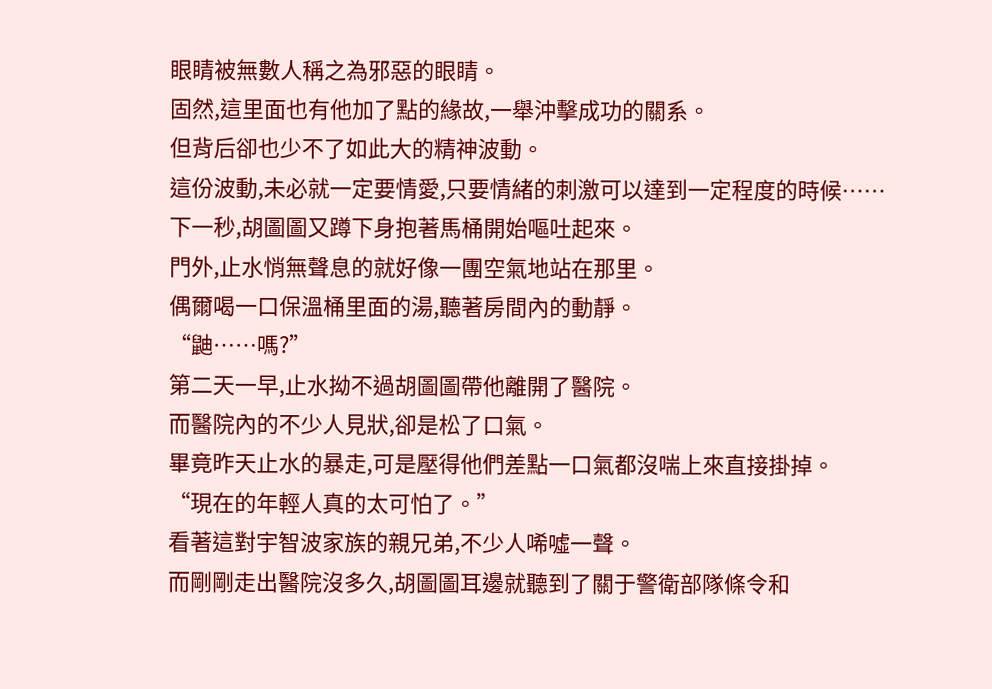眼睛被無數人稱之為邪惡的眼睛。
固然,這里面也有他加了點的緣故,一舉沖擊成功的關系。
但背后卻也少不了如此大的精神波動。
這份波動,未必就一定要情愛,只要情緒的刺激可以達到一定程度的時候……
下一秒,胡圖圖又蹲下身抱著馬桶開始嘔吐起來。
門外,止水悄無聲息的就好像一團空氣地站在那里。
偶爾喝一口保溫桶里面的湯,聽著房間內的動靜。
“鼬……嗎?”
第二天一早,止水拗不過胡圖圖帶他離開了醫院。
而醫院內的不少人見狀,卻是松了口氣。
畢竟昨天止水的暴走,可是壓得他們差點一口氣都沒喘上來直接掛掉。
“現在的年輕人真的太可怕了。”
看著這對宇智波家族的親兄弟,不少人唏噓一聲。
而剛剛走出醫院沒多久,胡圖圖耳邊就聽到了關于警衛部隊條令和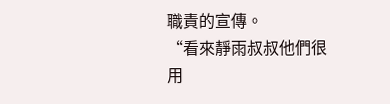職責的宣傳。
“看來靜雨叔叔他們很用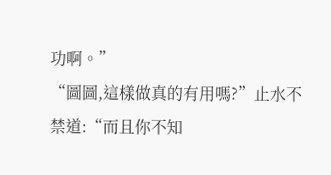功啊。”
“圖圖,這樣做真的有用嗎?”止水不禁道:“而且你不知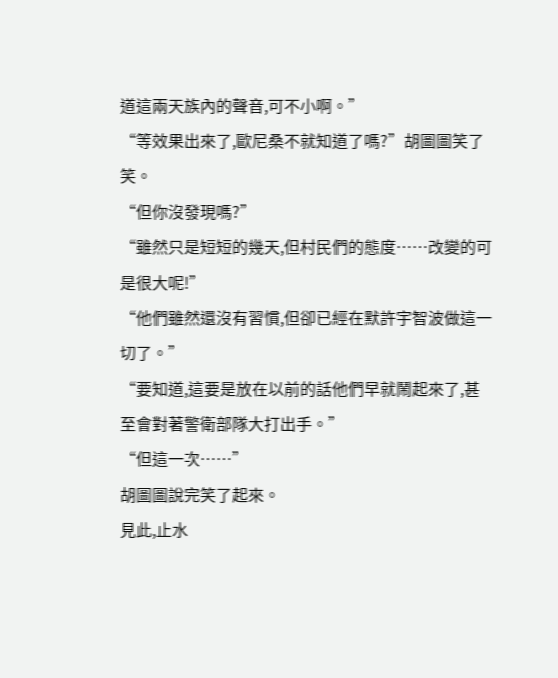道這兩天族內的聲音,可不小啊。”
“等效果出來了,歐尼桑不就知道了嗎?”胡圖圖笑了笑。
“但你沒發現嗎?”
“雖然只是短短的幾天,但村民們的態度……改變的可是很大呢!”
“他們雖然還沒有習慣,但卻已經在默許宇智波做這一切了。”
“要知道,這要是放在以前的話他們早就鬧起來了,甚至會對著警衛部隊大打出手。”
“但這一次……”
胡圖圖說完笑了起來。
見此,止水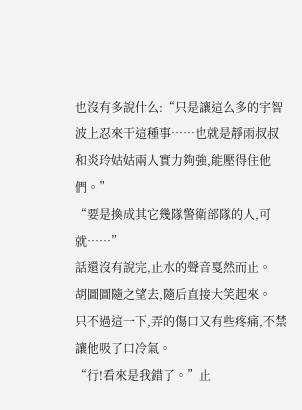也沒有多說什么:“只是讓這么多的宇智波上忍來干這種事……也就是靜雨叔叔和炎玲姑姑兩人實力夠強,能壓得住他們。”
“要是換成其它幾隊警衛部隊的人,可就……”
話還沒有說完,止水的聲音戛然而止。
胡圖圖隨之望去,隨后直接大笑起來。
只不過這一下,弄的傷口又有些疼痛,不禁讓他吸了口冷氣。
“行!看來是我錯了。”止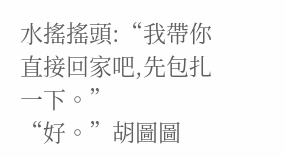水搖搖頭:“我帶你直接回家吧,先包扎一下。”
“好。”胡圖圖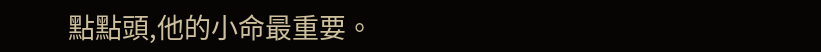點點頭,他的小命最重要。